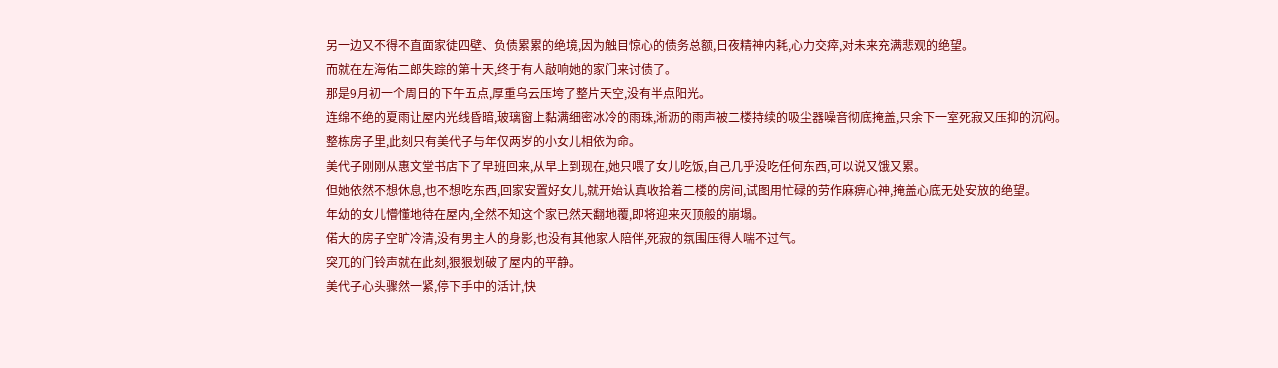另一边又不得不直面家徒四壁、负债累累的绝境,因为触目惊心的债务总额,日夜精神内耗,心力交瘁,对未来充满悲观的绝望。
而就在左海佑二郎失踪的第十天,终于有人敲响她的家门来讨债了。
那是9月初一个周日的下午五点,厚重乌云压垮了整片天空,没有半点阳光。
连绵不绝的夏雨让屋内光线昏暗,玻璃窗上黏满细密冰冷的雨珠,淅沥的雨声被二楼持续的吸尘器噪音彻底掩盖,只余下一室死寂又压抑的沉闷。
整栋房子里,此刻只有美代子与年仅两岁的小女儿相依为命。
美代子刚刚从惠文堂书店下了早班回来,从早上到现在,她只喂了女儿吃饭,自己几乎没吃任何东西,可以说又饿又累。
但她依然不想休息,也不想吃东西,回家安置好女儿,就开始认真收拾着二楼的房间,试图用忙碌的劳作麻痹心神,掩盖心底无处安放的绝望。
年幼的女儿懵懂地待在屋内,全然不知这个家已然天翻地覆,即将迎来灭顶般的崩塌。
偌大的房子空旷冷清,没有男主人的身影,也没有其他家人陪伴,死寂的氛围压得人喘不过气。
突兀的门铃声就在此刻,狠狠划破了屋内的平静。
美代子心头骤然一紧,停下手中的活计,快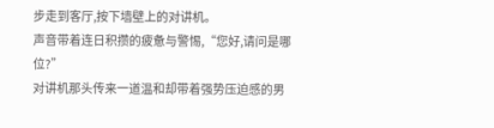步走到客厅,按下墙壁上的对讲机。
声音带着连日积攒的疲惫与警惕,“您好,请问是哪位?”
对讲机那头传来一道温和却带着强势压迫感的男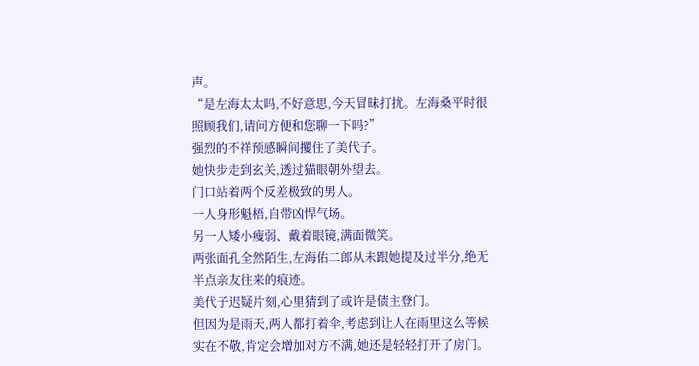声。
“是左海太太吗,不好意思,今天冒昧打扰。左海桑平时很照顾我们,请问方便和您聊一下吗?”
强烈的不祥预感瞬间攫住了美代子。
她快步走到玄关,透过猫眼朝外望去。
门口站着两个反差极致的男人。
一人身形魁梧,自带凶悍气场。
另一人矮小瘦弱、戴着眼镜,满面微笑。
两张面孔全然陌生,左海佑二郎从未跟她提及过半分,绝无半点亲友往来的痕迹。
美代子迟疑片刻,心里猜到了或许是债主登门。
但因为是雨天,两人都打着伞,考虑到让人在雨里这么等候实在不敬,肯定会增加对方不满,她还是轻轻打开了房门。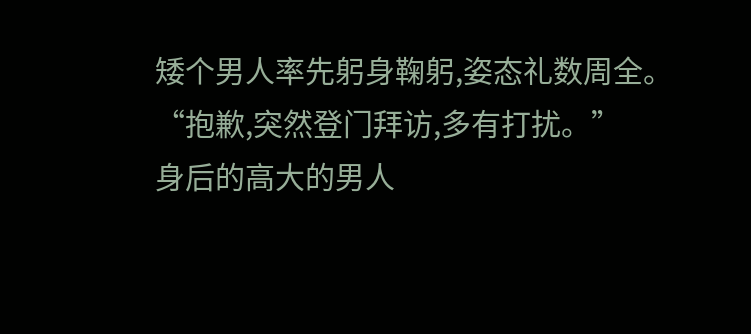矮个男人率先躬身鞠躬,姿态礼数周全。
“抱歉,突然登门拜访,多有打扰。”
身后的高大的男人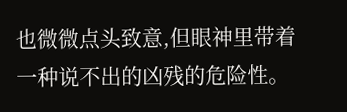也微微点头致意,但眼神里带着一种说不出的凶残的危险性。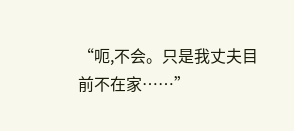“呃,不会。只是我丈夫目前不在家……”